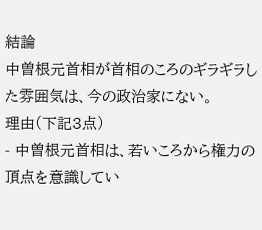結論
中曽根元首相が首相のころのギラギラした雰囲気は、今の政治家にない。
理由(下記3点)
- 中曽根元首相は、若いころから権力の頂点を意識してい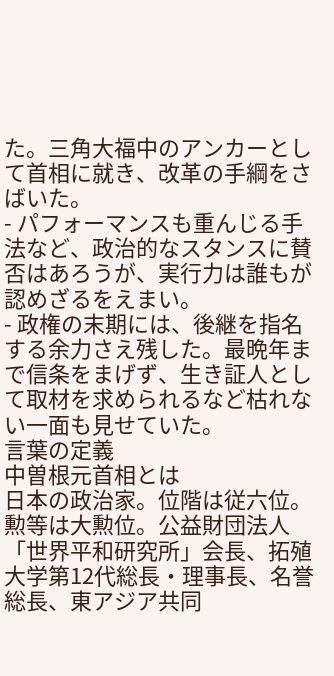た。三角大福中のアンカーとして首相に就き、改革の手綱をさばいた。
- パフォーマンスも重んじる手法など、政治的なスタンスに賛否はあろうが、実行力は誰もが認めざるをえまい。
- 政権の末期には、後継を指名する余力さえ残した。最晩年まで信条をまげず、生き証人として取材を求められるなど枯れない一面も見せていた。
言葉の定義
中曽根元首相とは
日本の政治家。位階は従六位。勲等は大勲位。公益財団法人「世界平和研究所」会長、拓殖大学第12代総長・理事長、名誉総長、東アジア共同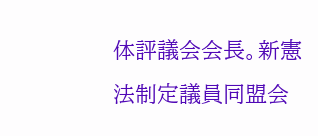体評議会会長。新憲法制定議員同盟会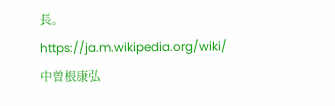長。
https://ja.m.wikipedia.org/wiki/中曽根康弘